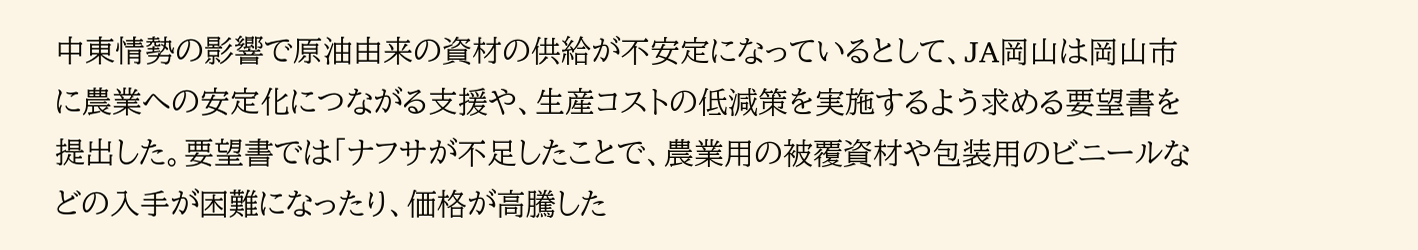中東情勢の影響で原油由来の資材の供給が不安定になっているとして、JA岡山は岡山市に農業への安定化につながる支援や、生産コストの低減策を実施するよう求める要望書を提出した。要望書では「ナフサが不足したことで、農業用の被覆資材や包装用のビニールなどの入手が困難になったり、価格が高騰した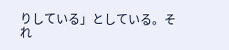りしている」としている。それ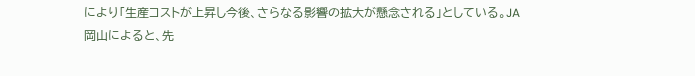により「生産コストが上昇し今後、さらなる影響の拡大が懸念される」としている。JA岡山によると、先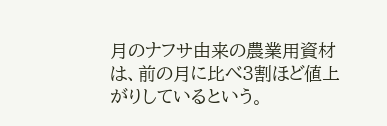月のナフサ由来の農業用資材は、前の月に比べ3割ほど値上がりしているという。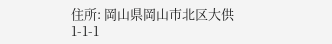住所: 岡山県岡山市北区大供1-1-1